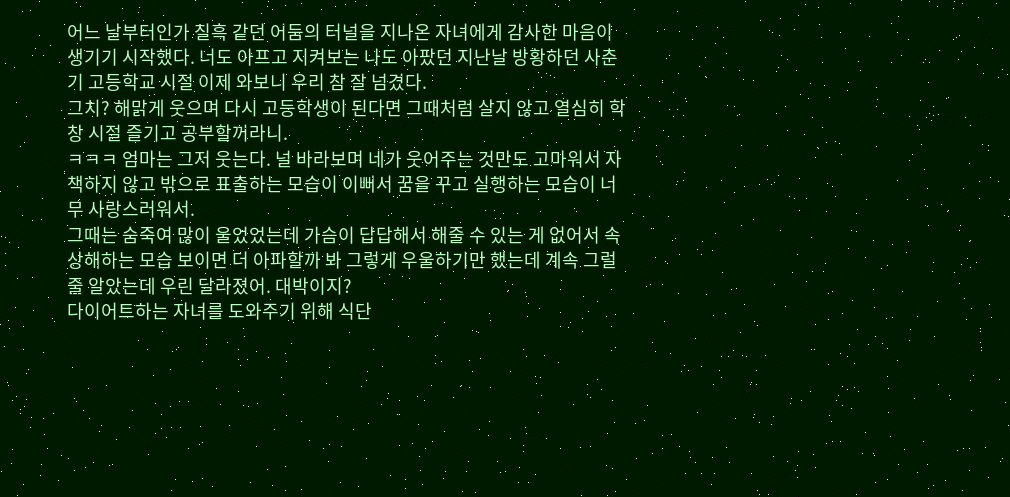어느 날부터인가 칠흑 같던 어둠의 터널을 지나온 자녀에게 감사한 마음이 생기기 시작했다. 너도 아프고 지켜보는 나도 아팠던 지난날 방황하던 사춘기 고등학교 시절 이제 와보니 우리 참 잘 넘겼다.
그치? 해맑게 웃으며 다시 고등학생이 된다면 그때처럼 살지 않고 열심히 학창 시절 즐기고 공부할꺼라니.
ㅋㅋㅋ 엄마는 그저 웃는다. 널 바라보며 네가 웃어주는 것만도 고마워서 자책하지 않고 밖으로 표출하는 모습이 이뻐서 꿈을 꾸고 실행하는 모습이 너무 사랑스러워서.
그때는 숨죽여 많이 울었었는데 가슴이 답답해서 해줄 수 있는 게 없어서 속상해하는 모습 보이면 더 아파할까 봐 그렇게 우울하기만 했는데 계속 그럴 줄 알았는데 우린 달라졌어. 대박이지?
다이어트하는 자녀를 도와주기 위해 식단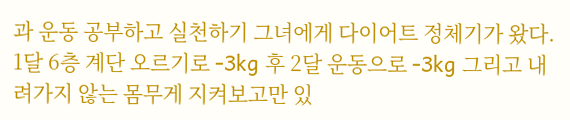과 운동 공부하고 실천하기 그녀에게 다이어트 정체기가 왔다. 1달 6층 계단 오르기로 -3kg 후 2달 운동으로 -3kg 그리고 내려가지 않는 몸무게 지켜보고만 있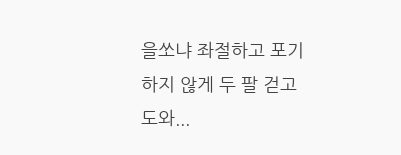을쏘냐 좌절하고 포기하지 않게 두 팔 걷고 도와...